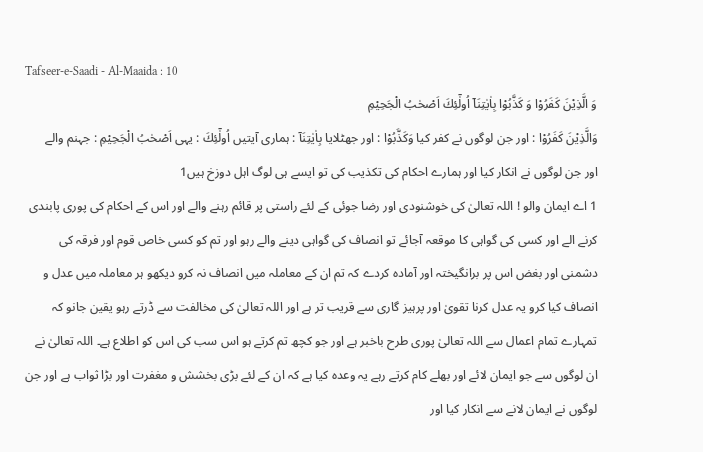Tafseer-e-Saadi - Al-Maaida : 10
وَ الَّذِیْنَ كَفَرُوْا وَ كَذَّبُوْا بِاٰیٰتِنَاۤ اُولٰٓئِكَ اَصْحٰبُ الْجَحِیْمِ
وَالَّذِيْنَ كَفَرُوْا : اور جن لوگوں نے کفر کیا وَكَذَّبُوْا : اور جھٹلایا بِاٰيٰتِنَآ : ہماری آیتیں اُولٰٓئِكَ : یہی اَصْحٰبُ الْجَحِيْمِ : جہنم والے
اور جن لوگوں نے انکار کیا اور ہمارے احکام کی تکذیب کی تو ایسے ہی لوگ اہل دوزخ ہیں1
1 اے ایمان والو ! اللہ تعالیٰ کی خوشنودی اور رضا جوئی کے لئے راستی پر قائم رہنے والے اور اس کے احکام کی پوری پابندی کرنے الے اور کسی کی گواہی کا موقعہ آجائے تو انصاف کی گواہی دینے والے رہو اور تم کو کسی خاص قوم اور فرقہ کی دشمنی اور بغض اس پر برانگیختہ اور آمادہ کردے کہ تم ان کے معاملہ میں انصاف نہ کرو دیکھو ہر معاملہ میں عدل و انصاف کیا کرو یہ عدل کرنا تقویٰ اور پرہیز گاری سے قریب تر ہے اور اللہ تعالیٰ کی مخالفت سے ڈرتے رہو یقین جانو کہ تمہارے تمام اعمال سے اللہ تعالیٰ پوری طرح باخبر ہے اور جو کچھ تم کرتے ہو اس سب کی اس کو اطلاع ہے۔ اللہ تعالیٰ نے ان لوگوں سے جو ایمان لائے اور بھلے کام کرتے رہے یہ وعدہ کیا ہے کہ ان کے لئے بڑی بخشش و مغفرت اور بڑا ثواب ہے اور جن لوگوں نے ایمان لانے سے انکار کیا اور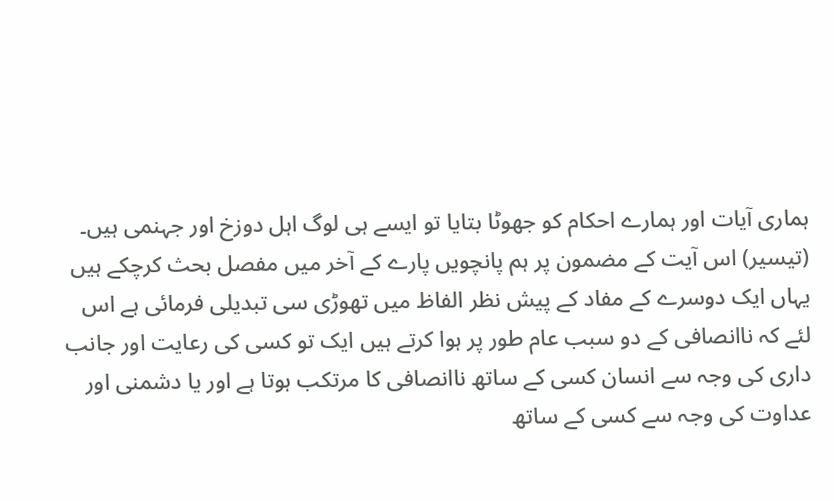ہماری آیات اور ہمارے احکام کو جھوٹا بتایا تو ایسے ہی لوگ اہل دوزخ اور جہنمی ہیں۔ (تیسیر) اس آیت کے مضمون پر ہم پانچویں پارے کے آخر میں مفصل بحث کرچکے ہیں یہاں ایک دوسرے کے مفاد کے پیش نظر الفاظ میں تھوڑی سی تبدیلی فرمائی ہے اس لئے کہ ناانصافی کے دو سبب عام طور پر ہوا کرتے ہیں ایک تو کسی کی رعایت اور جانب داری کی وجہ سے انسان کسی کے ساتھ ناانصافی کا مرتکب ہوتا ہے اور یا دشمنی اور عداوت کی وجہ سے کسی کے ساتھ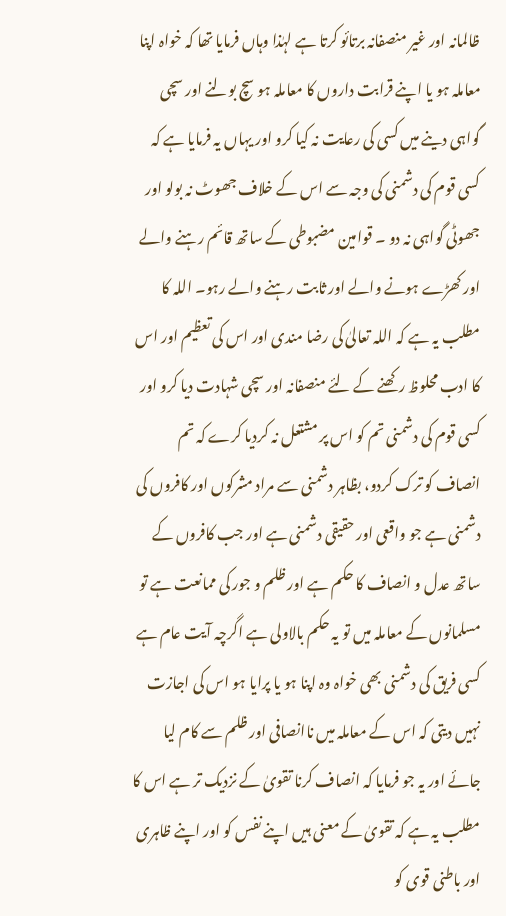ظالمانہ اور غیر منصفانہ برتائو کرتا ہے لہٰذا وہاں فرمایا تھا کہ خواہ اپنا معاملہ ہو یا اپنے قرابت داروں کا معاملہ ہو سچ بولنے اور سچی گواہی دینے میں کسی کی رعایت نہ کیا کرو اور یہاں یہ فرمایا ہے کہ کسی قوم کی دشمنی کی وجہ سے اس کے خلاف جھوٹ نہ بولو اور جھوٹی گواہی نہ دو ۔ قوامین مضبوطی کے ساتھ قائم رہنے والے اور کھڑے ہونے والے اور ثابت رہنے والے رہو۔ اللہ کا مطلب یہ ہے کہ اللہ تعالیٰ کی رضا مندی اور اس کی تعظیم اور اس کا ادب محلوظ رکھنے کے لئے منصفانہ اور سچی شہادت دیا کرو اور کسی قوم کی دشمنی تم کو اس پر مشتعل نہ کردیا کرے کہ تم انصاف کو ترک کردو، بظاہر دشمنی سے مراد مشرکوں اور کافروں کی دشمنی ہے جو واقعی اور حقیقی دشمنی ہے اور جب کافروں کے ساتھ عدل و انصاف کا حکم ہے اور ظلم و جور کی ممانعت ہے تو مسلمانوں کے معاملہ میں تو یہ حکم بالاولی ہے اگرچہ آیت عام ہے کسی فریق کی دشمنی بھی خواہ وہ اپنا ہو یا پرایا ہو اس کی اجازت نہیں دیتی کہ اس کے معاملہ میں ناانصافی اور ظلم سے کام لیا جائے اور یہ جو فرمایا کہ انصاف کرنا تقویٰ کے نزدیک تر ہے اس کا مطلب یہ ہے کہ تقویٰ کے معنی ہیں اپنے نفس کو اور اپنے ظاہری اور باطنی قوی کو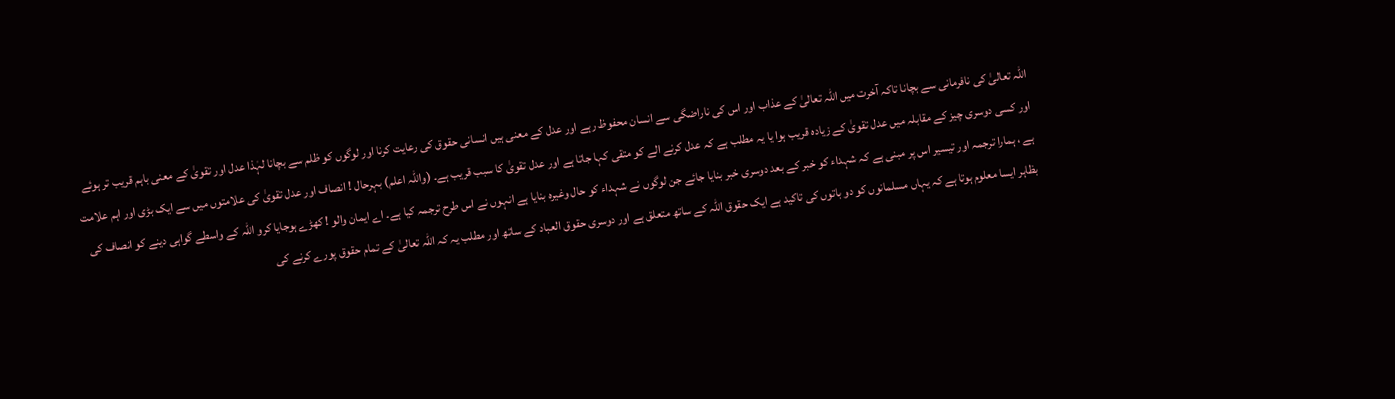اللہ تعالیٰ کی نافرمانی سے بچانا تاکہ آخرت میں اللہ تعالیٰ کے عذاب اور اس کی ناراضگی سے انسان محفوظ رہے اور عدل کے معنی ہیں انسانی حقوق کی رعایت کرنا اور لوگوں کو ظلم سے بچانا لہٰذا عدل اور تقویٰ کے معنی باہم قریب تر ہوئے اور کسی دوسری چیز کے مقابلہ میں عدل تقویٰ کے زیادہ قریب ہوا یا یہ مطلب ہے کہ عدل کرنے الے کو متقی کہا جاتا ہے اور عدل تقویٰ کا سبب قریب ہے۔ (واللہ اعلم) بہرحال ! انصاف اور عدل تقویٰ کی علامتوں میں سے ایک بڑی اور اہم علامت ہے ، ہمارا ترجمہ اور تیسیر اس پر مبنی ہے کہ شہداء کو خبر کے بعد دوسری خبر بنایا جائے جن لوگوں نے شہداء کو حال وغیرہ بنایا ہے انہوں نے اس طرح ترجمہ کیا ہے۔ اے ایمان والو ! کھڑے ہوجایا کرو اللہ کے واسطے گواہی دینے کو انصاف کی بظاہر ایسا معلوم ہوتا ہے کہ یہاں مسلمانوں کو دو باتوں کی تاکید ہے ایک حقوق اللہ کے ساتھ متعلق ہے اور دوسری حقوق العباد کے ساتھ اور مطلب یہ کہ اللہ تعالیٰ کے تمام حقوق پورے کرنے کی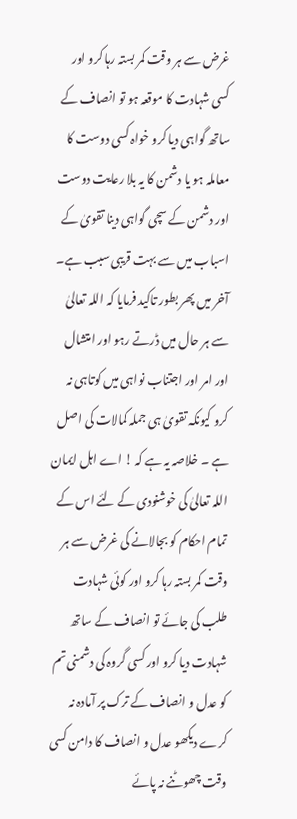غرض سے ہر وقت کمر بستہ رہا کرو اور کسی شہادت کا موقعہ ہو تو انصاف کے ساتھ گواہی دیا کرو خواہ کسی دوست کا معاملہ ہو یا دشمن کا یہ بلا رعایت دوست اور دشمن کے سچی گواہی دینا تقویٰ کے اسباب میں سے بہت قریبی سبب ہے۔ آخر میں پھر بطور تاکید فرمایا کہ اللہ تعالیٰ سے ہر حال میں ڈرتے رہو اور امتشال اور امر اور اجتناب نواہی میں کوتاہی نہ کرو کیونکہ تقویٰ ہی جملہ کمالات کی اصل ہے ۔ خلاصہ یہ ہے کہ ! اے اہل ایمان اللہ تعالیٰ کی خوشنودی کے لئے اس کے تمام احکام کو بجالانے کی غرض سے ہر وقت کمر بستہ رہا کرو اور کوئی شہادت طلب کی جائے تو انصاف کے ساتھ شہادت دیا کرو اور کسی گروہ کی دشمنی تم کو عدل و انصاف کے ترک پر آمادہ نہ کرے دیکھو عدل و انصاف کا دامن کسی وقت چھوٹنے نہ پائے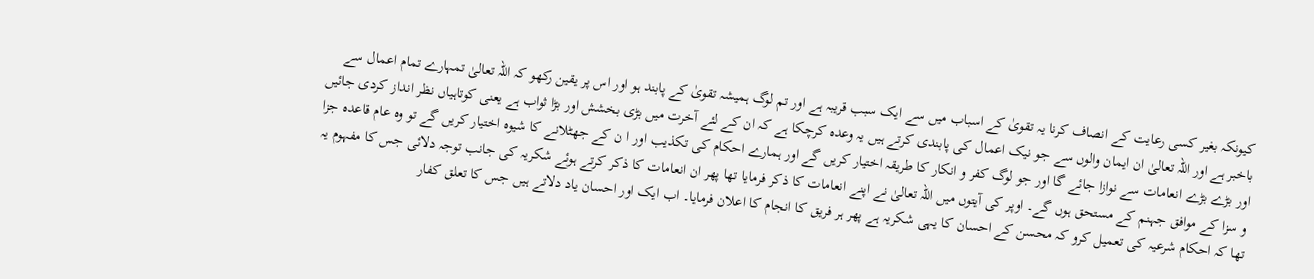کیونکہ بغیر کسی رعایت کے انصاف کرنا یہ تقویٰ کے اسباب میں سے ایک سبب قریبہ ہے اور تم لوگ ہمیشہ تقویٰ کے پابند ہو اور اس پر یقین رکھو کہ اللہ تعالیٰ تمہارے تمام اعمال سے باخبر ہے اور اللہ تعالیٰ ان ایمان والوں سے جو نیک اعمال کی پابندی کرتے ہیں یہ وعدہ کرچکا ہے کہ ان کے لئے آخرت میں بڑی بخشش اور بڑا ثواب ہے یعنی کوتاہیاں نظر انداز کردی جائیں اور بڑے بڑے انعامات سے نوازا جائے گا اور جو لوگ کفر و انکار کا طریقہ اختیار کریں گے اور ہمارے احکام کی تکذیب اور ا ن کے جھٹلانے کا شیوہ اختیار کریں گے تو وہ عام قاعدہ جزا و سزا کے موافق جہنم کے مستحق ہوں گے۔ اوپر کی آیتوں میں اللہ تعالیٰ نے اپنے انعامات کا ذکر فرمایا تھا پھر ان انعامات کا ذکر کرتے ہوئے شکریہ کی جانب توجہ دلائی جس کا مفہوم یہ تھا کہ احکام شرعیہ کی تعمیل کرو کہ محسن کے احسان کا یہی شکریہ ہے پھر ہر فریق کا انجام کا اعلان فرمایا۔ اب ایک اور احسان یاد دلاتے ہیں جس کا تعلق کفار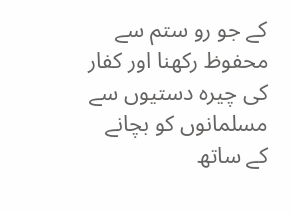کے جو رو ستم سے محفوظ رکھنا اور کفار کی چیرہ دستیوں سے مسلمانوں کو بچانے کے ساتھ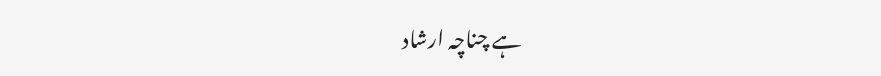ہے چناچہ ارشاد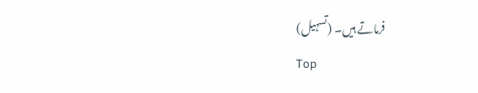فرماتے ہیں۔ (تسہیل)
Top